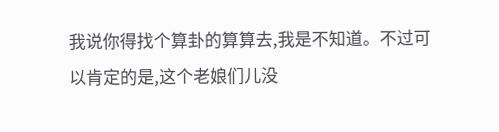我说你得找个算卦的算算去,我是不知道。不过可以肯定的是,这个老娘们儿没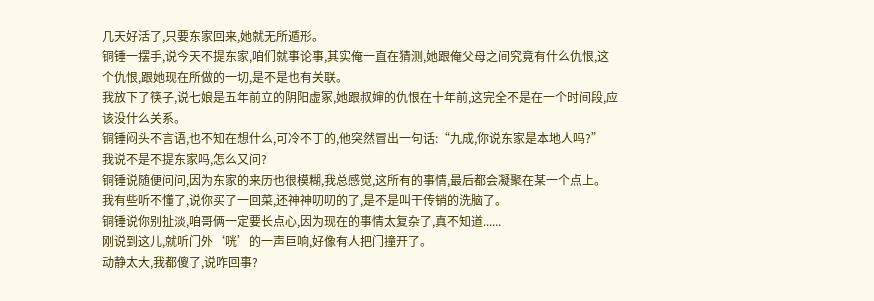几天好活了,只要东家回来,她就无所遁形。
铜锤一摆手,说今天不提东家,咱们就事论事,其实俺一直在猜测,她跟俺父母之间究竟有什么仇恨,这个仇恨,跟她现在所做的一切,是不是也有关联。
我放下了筷子,说七娘是五年前立的阴阳虚冢,她跟叔婶的仇恨在十年前,这完全不是在一个时间段,应该没什么关系。
铜锤闷头不言语,也不知在想什么,可冷不丁的,他突然冒出一句话:“九成,你说东家是本地人吗?”
我说不是不提东家吗,怎么又问?
铜锤说随便问问,因为东家的来历也很模糊,我总感觉,这所有的事情,最后都会凝聚在某一个点上。
我有些听不懂了,说你买了一回菜,还神神叨叨的了,是不是叫干传销的洗脑了。
铜锤说你别扯淡,咱哥俩一定要长点心,因为现在的事情太复杂了,真不知道......
刚说到这儿,就听门外‘咣’的一声巨响,好像有人把门撞开了。
动静太大,我都傻了,说咋回事?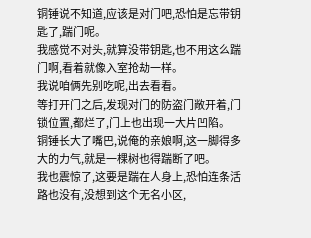铜锤说不知道,应该是对门吧,恐怕是忘带钥匙了,踹门呢。
我感觉不对头,就算没带钥匙,也不用这么踹门啊,看着就像入室抢劫一样。
我说咱俩先别吃呢,出去看看。
等打开门之后,发现对门的防盗门敞开着,门锁位置,都烂了,门上也出现一大片凹陷。
铜锤长大了嘴巴,说俺的亲娘啊,这一脚得多大的力气,就是一棵树也得踹断了吧。
我也震惊了,这要是踹在人身上,恐怕连条活路也没有,没想到这个无名小区,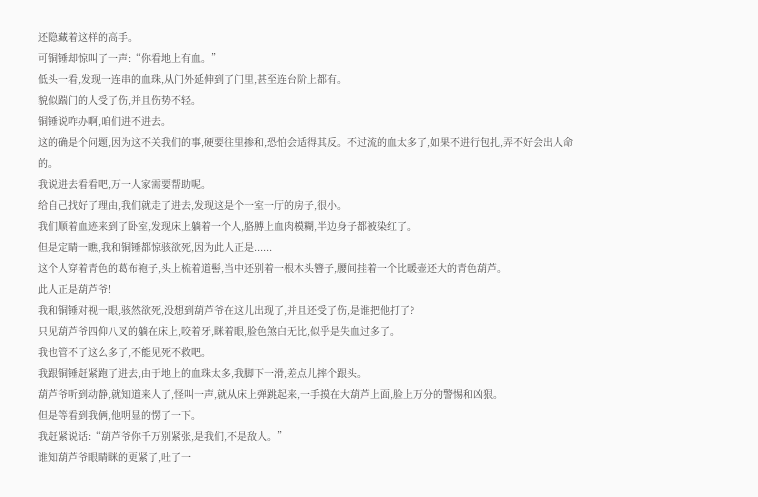还隐藏着这样的高手。
可铜锤却惊叫了一声:“你看地上有血。”
低头一看,发现一连串的血珠,从门外延伸到了门里,甚至连台阶上都有。
貌似踹门的人受了伤,并且伤势不轻。
铜锤说咋办啊,咱们进不进去。
这的确是个问题,因为这不关我们的事,硬要往里掺和,恐怕会适得其反。不过流的血太多了,如果不进行包扎,弄不好会出人命的。
我说进去看看吧,万一人家需要帮助呢。
给自己找好了理由,我们就走了进去,发现这是个一室一厅的房子,很小。
我们顺着血迹来到了卧室,发现床上躺着一个人,胳膊上血肉模糊,半边身子都被染红了。
但是定睛一瞧,我和铜锤都惊骇欲死,因为此人正是......
这个人穿着青色的葛布袍子,头上梳着道髻,当中还别着一根木头簪子,腰间挂着一个比暖壶还大的青色葫芦。
此人正是葫芦爷!
我和铜锤对视一眼,骇然欲死,没想到葫芦爷在这儿出现了,并且还受了伤,是谁把他打了?
只见葫芦爷四仰八叉的躺在床上,咬着牙,眯着眼,脸色煞白无比,似乎是失血过多了。
我也管不了这么多了,不能见死不救吧。
我跟铜锤赶紧跑了进去,由于地上的血珠太多,我脚下一滑,差点儿摔个跟头。
葫芦爷听到动静,就知道来人了,怪叫一声,就从床上弹跳起来,一手摸在大葫芦上面,脸上万分的警惕和凶狠。
但是等看到我俩,他明显的愣了一下。
我赶紧说话:“葫芦爷你千万别紧张,是我们,不是敌人。”
谁知葫芦爷眼睛眯的更紧了,吐了一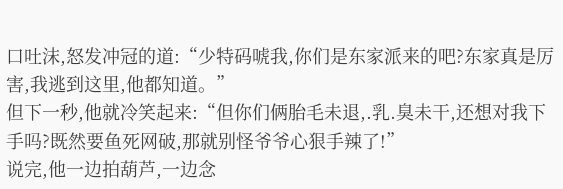口吐沫,怒发冲冠的道:“少特码唬我,你们是东家派来的吧?东家真是厉害,我逃到这里,他都知道。”
但下一秒,他就冷笑起来:“但你们俩胎毛未退,.乳.臭未干,还想对我下手吗?既然要鱼死网破,那就别怪爷爷心狠手辣了!”
说完,他一边拍葫芦,一边念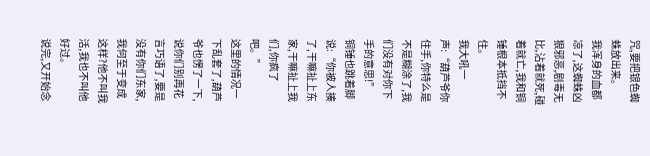咒,要把银色蜘蛛放出来。
我浑身的血都凉了,这蜘蛛凶狠邪恶,剧毒无比,沾着就死,碰着就亡,我和铜锤根本抵挡不住。
我大吼一声:“葫芦爷你住手,你特么是不是糊涂了,我们没有对你下手的意思!”
铜锤也跳着脚说:“你被人揍了,干嘛扯上东家,干嘛扯上我们,你疯了吧。”
这里的情况一下乱套了,葫芦爷也愣了一下,说你们别再花言巧语了,要是没有你们东家,我何至于变成这样?他不叫我活,我也不叫他好过。
说完,又开始念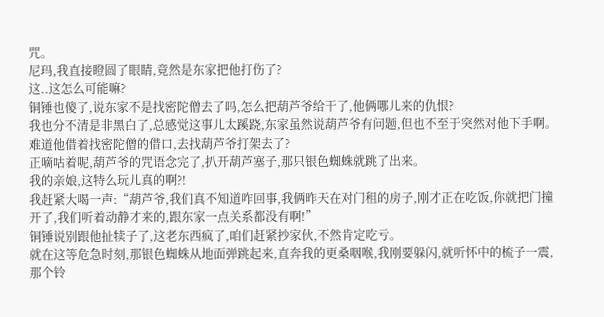咒。
尼玛,我直接瞪圆了眼睛,竟然是东家把他打伤了?
这..这怎么可能嘛?
铜锤也傻了,说东家不是找密陀僧去了吗,怎么把葫芦爷给干了,他俩哪儿来的仇恨?
我也分不清是非黑白了,总感觉这事儿太蹊跷,东家虽然说葫芦爷有问题,但也不至于突然对他下手啊。难道他借着找密陀僧的借口,去找葫芦爷打架去了?
正嘀咕着呢,葫芦爷的咒语念完了,扒开葫芦塞子,那只银色蜘蛛就跳了出来。
我的亲娘,这特么玩儿真的啊?!
我赶紧大喝一声:“葫芦爷,我们真不知道咋回事,我俩昨天在对门租的房子,刚才正在吃饭,你就把门撞开了,我们听着动静才来的,跟东家一点关系都没有啊!”
铜锤说别跟他扯犊子了,这老东西疯了,咱们赶紧抄家伙,不然肯定吃亏。
就在这等危急时刻,那银色蜘蛛从地面弹跳起来,直奔我的更桑咽喉,我刚要躲闪,就听怀中的梳子一震,那个铃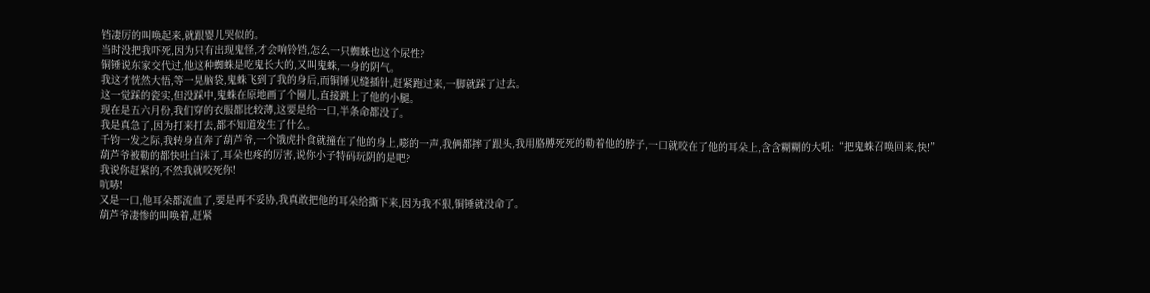铛凄厉的叫唤起来,就跟婴儿哭似的。
当时没把我吓死,因为只有出现鬼怪,才会响铃铛,怎么一只蜘蛛也这个尿性?
铜锤说东家交代过,他这种蜘蛛是吃鬼长大的,又叫鬼蛛,一身的阴气。
我这才恍然大悟,等一晃脑袋,鬼蛛飞到了我的身后,而铜锤见缝插针,赶紧跑过来,一脚就踩了过去。
这一觉踩的瓷实,但没踩中,鬼蛛在原地画了个圈儿,直接跳上了他的小腿。
现在是五六月份,我们穿的衣服都比较薄,这要是给一口,半条命都没了。
我是真急了,因为打来打去,都不知道发生了什么。
千钧一发之际,我转身直奔了葫芦爷,一个饿虎扑食就撞在了他的身上,嘭的一声,我俩都摔了跟头,我用胳膊死死的勒着他的脖子,一口就咬在了他的耳朵上,含含糊糊的大吼:“把鬼蛛召唤回来,快!”
葫芦爷被勒的都快吐白沫了,耳朵也疼的厉害,说你小子特码玩阴的是吧?
我说你赶紧的,不然我就咬死你!
吭哧!
又是一口,他耳朵都流血了,要是再不妥协,我真敢把他的耳朵给撕下来,因为我不狠,铜锤就没命了。
葫芦爷凄惨的叫唤着,赶紧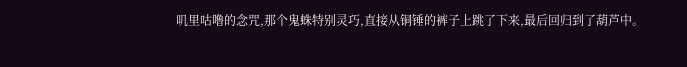叽里咕噜的念咒,那个鬼蛛特别灵巧,直接从铜锤的裤子上跳了下来,最后回归到了葫芦中。